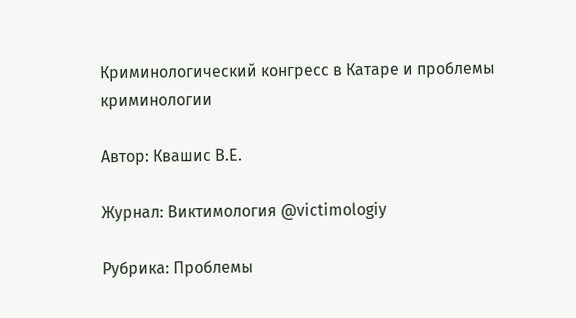Криминологический конгресс в Катаре и проблемы криминологии

Автор: Квашис В.Е.

Журнал: Виктимология @victimologiy

Рубрика: Проблемы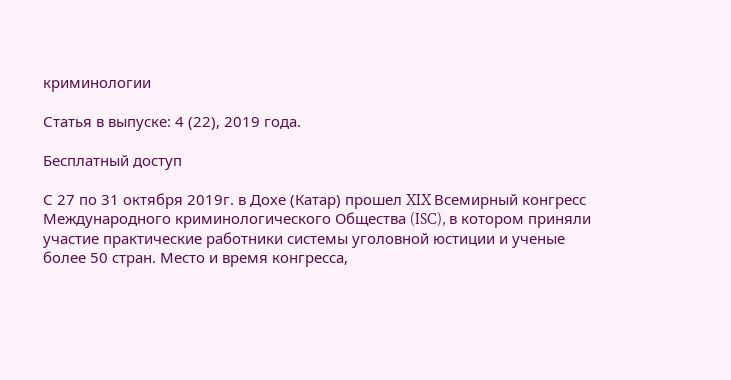криминологии

Статья в выпуске: 4 (22), 2019 года.

Бесплатный доступ

С 27 по 31 октября 2019г. в Дохе (Катар) прошел XIX Всемирный конгресс Международного криминологического Общества (ISC), в котором приняли участие практические работники системы уголовной юстиции и ученые более 50 стран. Место и время конгресса,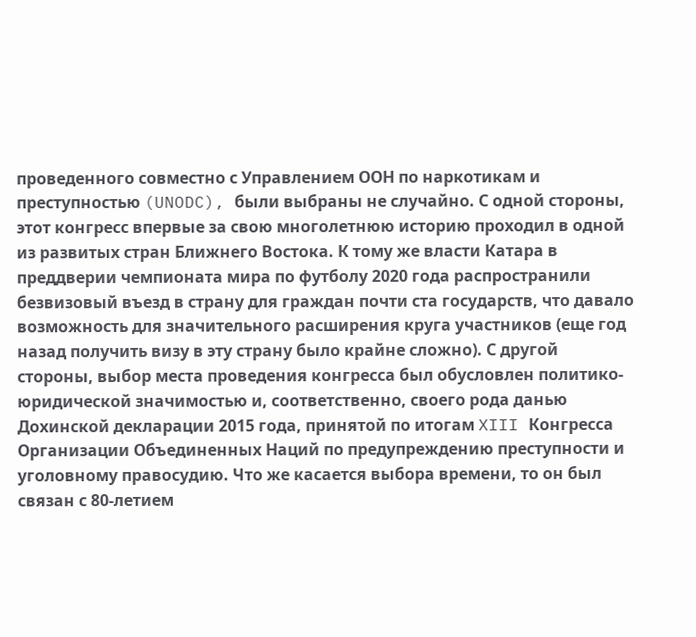проведенного совместно с Управлением ООН по наркотикам и преступностью (UNODC), были выбраны не случайно. С одной стороны, этот конгресс впервые за свою многолетнюю историю проходил в одной из развитых стран Ближнего Востока. К тому же власти Катара в преддверии чемпионата мира по футболу 2020 года распространили безвизовый въезд в страну для граждан почти ста государств, что давало возможность для значительного расширения круга участников (еще год назад получить визу в эту страну было крайне сложно). С другой стороны, выбор места проведения конгресса был обусловлен политико-юридической значимостью и, соответственно, своего рода данью Дохинской декларации 2015 года, принятой по итогам XIII Конгресса Организации Объединенных Наций по предупреждению преступности и уголовному правосудию. Что же касается выбора времени, то он был связан с 80-летием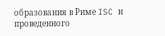образования в Риме ISC и проведенного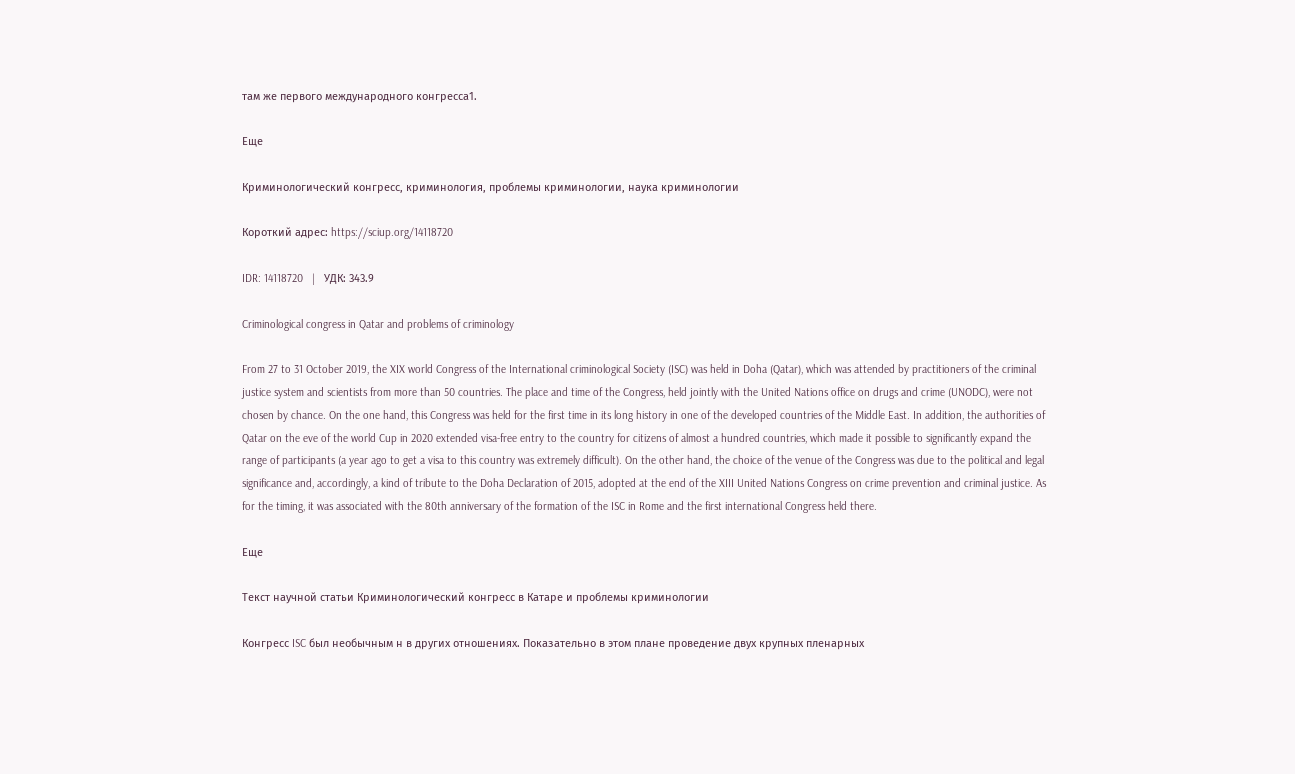там же первого международного конгресса1.

Еще

Криминологический конгресс, криминология, проблемы криминологии, наука криминологии

Короткий адрес: https://sciup.org/14118720

IDR: 14118720   |   УДК: 343.9

Criminological congress in Qatar and problems of criminology

From 27 to 31 October 2019, the XIX world Congress of the International criminological Society (ISC) was held in Doha (Qatar), which was attended by practitioners of the criminal justice system and scientists from more than 50 countries. The place and time of the Congress, held jointly with the United Nations office on drugs and crime (UNODC), were not chosen by chance. On the one hand, this Congress was held for the first time in its long history in one of the developed countries of the Middle East. In addition, the authorities of Qatar on the eve of the world Cup in 2020 extended visa-free entry to the country for citizens of almost a hundred countries, which made it possible to significantly expand the range of participants (a year ago to get a visa to this country was extremely difficult). On the other hand, the choice of the venue of the Congress was due to the political and legal significance and, accordingly, a kind of tribute to the Doha Declaration of 2015, adopted at the end of the XIII United Nations Congress on crime prevention and criminal justice. As for the timing, it was associated with the 80th anniversary of the formation of the ISC in Rome and the first international Congress held there.

Еще

Текст научной статьи Криминологический конгресс в Катаре и проблемы криминологии

Конгресс ISC был необычным н в других отношениях. Показательно в этом плане проведение двух крупных пленарных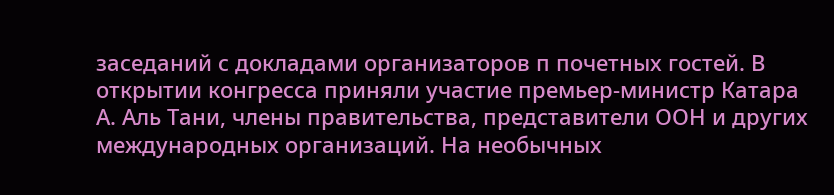заседаний с докладами организаторов п почетных гостей. В открытии конгресса приняли участие премьер-министр Катара А. Аль Тани, члены правительства, представители ООН и других международных организаций. На необычных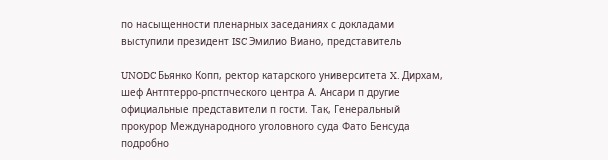по насыщенности пленарных заседаниях с докладами выступили президент ISC Эмилио Виано, представитель

UNODC Бьянко Копп, ректор катарского университета X. Дирхам, шеф Антптерро-рпстпческого центра А. Ансари п другие официальные представители п гости. Так, Генеральный прокурор Международного уголовного суда Фато Бенсуда подробно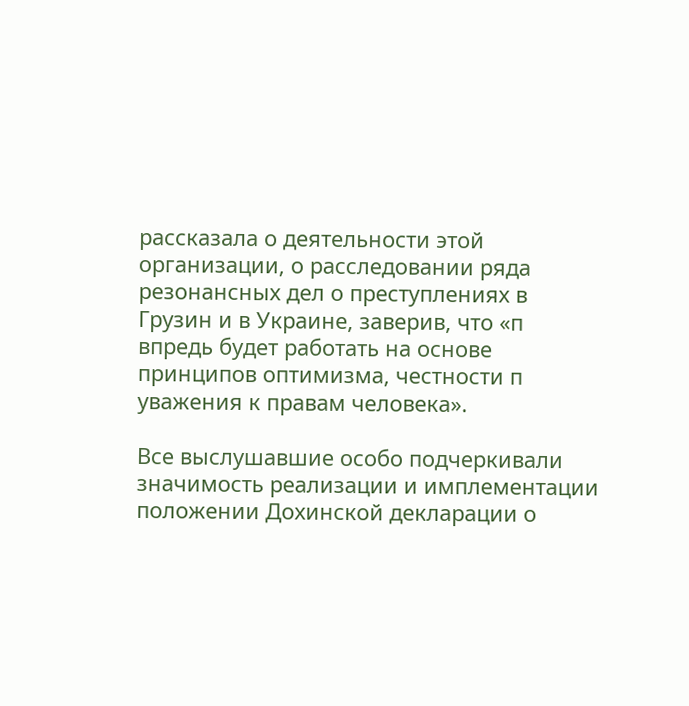рассказала о деятельности этой организации, о расследовании ряда резонансных дел о преступлениях в Грузин и в Украине, заверив, что «п впредь будет работать на основе принципов оптимизма, честности п уважения к правам человека».

Все выслушавшие особо подчеркивали значимость реализации и имплементации положении Дохинской декларации о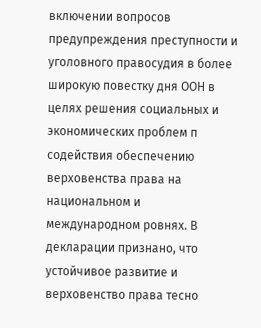включении вопросов предупреждения преступности и уголовного правосудия в более широкую повестку дня ООН в целях решения социальных и экономических проблем п содействия обеспечению верховенства права на национальном и международном ровнях. В декларации признано, что устойчивое развитие и верховенство права тесно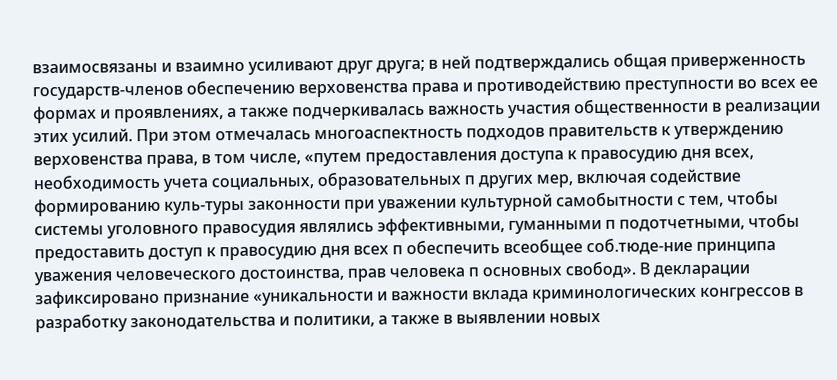взаимосвязаны и взаимно усиливают друг друга; в ней подтверждались общая приверженность государств-членов обеспечению верховенства права и противодействию преступности во всех ее формах и проявлениях, а также подчеркивалась важность участия общественности в реализации этих усилий. При этом отмечалась многоаспектность подходов правительств к утверждению верховенства права, в том числе, «путем предоставления доступа к правосудию дня всех, необходимость учета социальных, образовательных п других мер, включая содействие формированию куль-туры законности при уважении культурной самобытности с тем, чтобы системы уголовного правосудия являлись эффективными, гуманными п подотчетными, чтобы предоставить доступ к правосудию дня всех п обеспечить всеобщее соб.тюде-ние принципа уважения человеческого достоинства, прав человека п основных свобод». В декларации зафиксировано признание «уникальности и важности вклада криминологических конгрессов в разработку законодательства и политики, а также в выявлении новых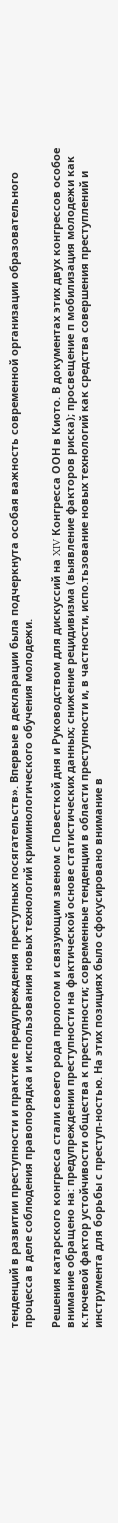тенденций в развитии преступности и практике предупреждения преступных посягательств». Впервые в декларации была подчеркнута особая важность современной организации образовательного процесса в деле соблюдения правопорядка и использования новых технологий криминологического обучения молодежи.

Решения катарского конгресса стали своего рода прологом и связующим звеном с Повесткой дня и Руководством для дискуссий на XIV Конгресса ООН в Киото. В документах этих двух конгрессов особое внимание обращено на: предупреждении преступности на фактической основе статистических данных; снижение рецидивизма (выявление факторов риска); просвещение п мобилизация молодежи как к.тючевой фактор устойчивости общества к преступности; современные тенденции в области преступности и, в частности, испо.тьзование новых технологий как средства совершения преступлений и инструмента для борьбы с преступ-ностью. На этих позициях было сфокусировано внимание в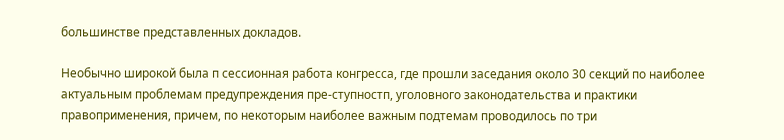большинстве представленных докладов.

Необычно широкой была п сессионная работа конгресса, где прошли заседания около 30 секций по наиболее актуальным проблемам предупреждения пре-ступностп, уголовного законодательства и практики правоприменения, причем, по некоторым наиболее важным подтемам проводилось по три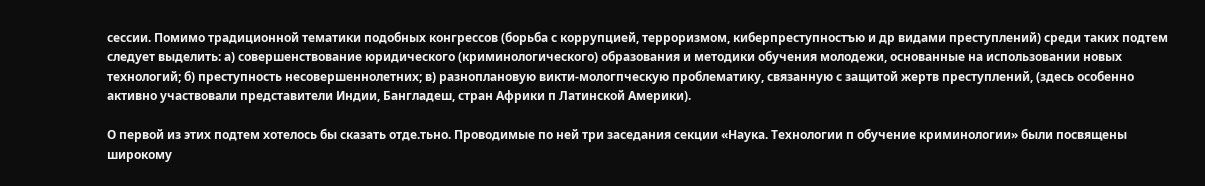сессии. Помимо традиционной тематики подобных конгрессов (борьба с коррупцией, терроризмом, киберпреступностъю и др видами преступлений) среди таких подтем следует выделить: а) совершенствование юридического (криминологического) образования и методики обучения молодежи, основанные на использовании новых технологий; б) преступность несовершеннолетних; в) разноплановую викти-мологпческую проблематику, связанную с защитой жертв преступлений, (здесь особенно активно участвовали представители Индии, Бангладеш, стран Африки п Латинской Америки).

О первой из этих подтем хотелось бы сказать отде.тьно. Проводимые по ней три заседания секции «Наука. Технологии п обучение криминологии» были посвящены широкому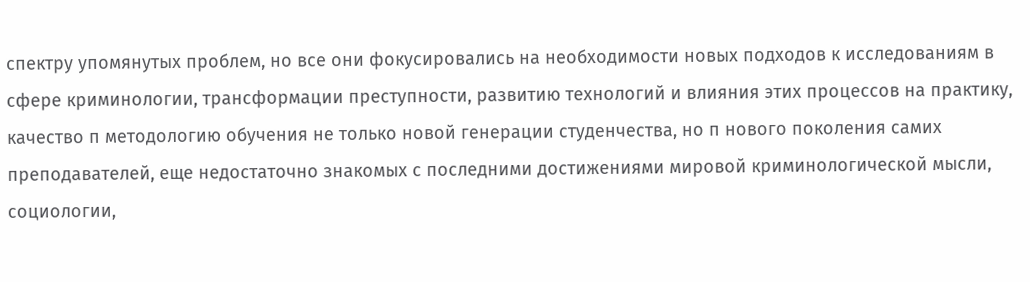спектру упомянутых проблем, но все они фокусировались на необходимости новых подходов к исследованиям в сфере криминологии, трансформации преступности, развитию технологий и влияния этих процессов на практику, качество п методологию обучения не только новой генерации студенчества, но п нового поколения самих преподавателей, еще недостаточно знакомых с последними достижениями мировой криминологической мысли, социологии,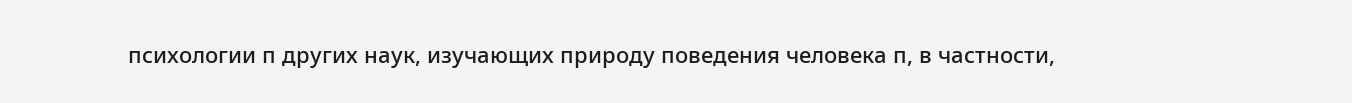психологии п других наук, изучающих природу поведения человека п, в частности,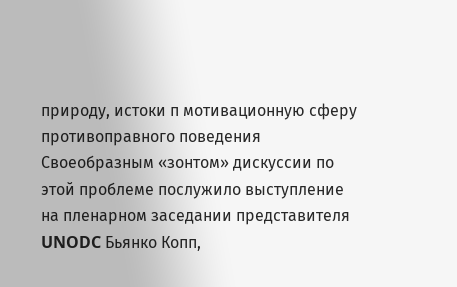природу, истоки п мотивационную сферу противоправного поведения Своеобразным «зонтом» дискуссии по этой проблеме послужило выступление на пленарном заседании представителя UNODC Бьянко Копп,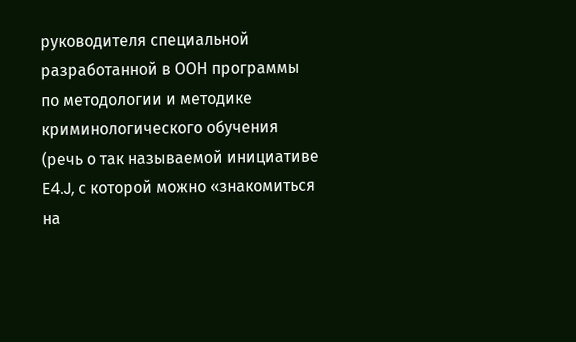руководителя специальной разработанной в ООН программы по методологии и методике криминологического обучения (речь о так называемой инициативе E4.J, с которой можно «знакомиться на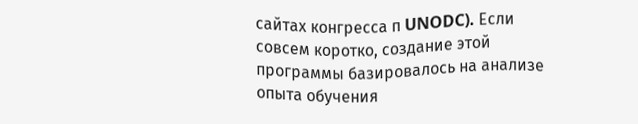сайтах конгресса п UNODC). Если совсем коротко, создание этой программы базировалось на анализе опыта обучения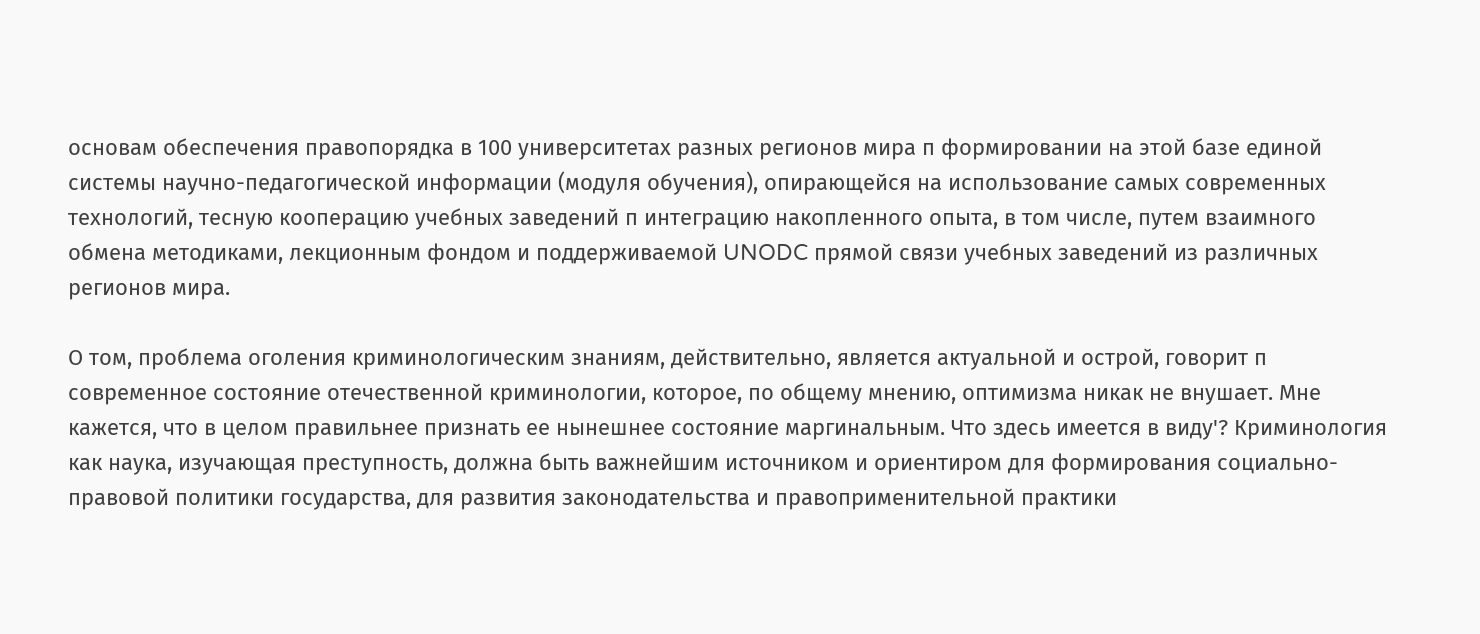основам обеспечения правопорядка в 100 университетах разных регионов мира п формировании на этой базе единой системы научно-педагогической информации (модуля обучения), опирающейся на использование самых современных технологий, тесную кооперацию учебных заведений п интеграцию накопленного опыта, в том числе, путем взаимного обмена методиками, лекционным фондом и поддерживаемой UNODC прямой связи учебных заведений из различных регионов мира.

О том, проблема оголения криминологическим знаниям, действительно, является актуальной и острой, говорит п современное состояние отечественной криминологии, которое, по общему мнению, оптимизма никак не внушает. Мне кажется, что в целом правильнее признать ее нынешнее состояние маргинальным. Что здесь имеется в виду'? Криминология как наука, изучающая преступность, должна быть важнейшим источником и ориентиром для формирования социально-правовой политики государства, для развития законодательства и правоприменительной практики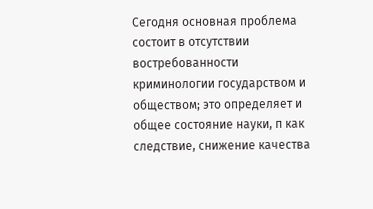Сегодня основная проблема состоит в отсутствии востребованности криминологии государством и обществом; это определяет и общее состояние науки, п как следствие, снижение качества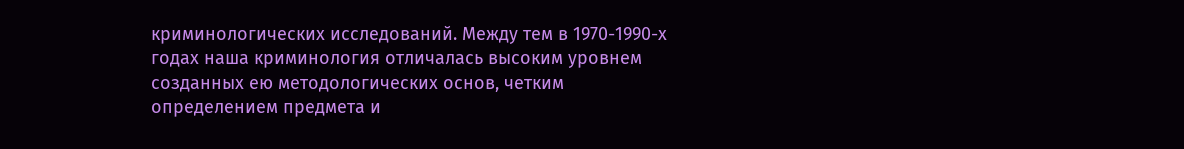криминологических исследований. Между тем в 1970-1990-х годах наша криминология отличалась высоким уровнем созданных ею методологических основ, четким определением предмета и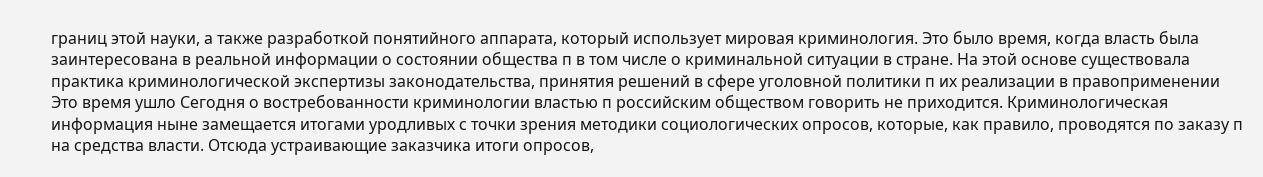границ этой науки, а также разработкой понятийного аппарата, который использует мировая криминология. Это было время, когда власть была заинтересована в реальной информации о состоянии общества п в том числе о криминальной ситуации в стране. На этой основе существовала практика криминологической экспертизы законодательства, принятия решений в сфере уголовной политики п их реализации в правоприменении Это время ушло Сегодня о востребованности криминологии властью п российским обществом говорить не приходится. Криминологическая информация ныне замещается итогами уродливых с точки зрения методики социологических опросов, которые, как правило, проводятся по заказу п на средства власти. Отсюда устраивающие заказчика итоги опросов,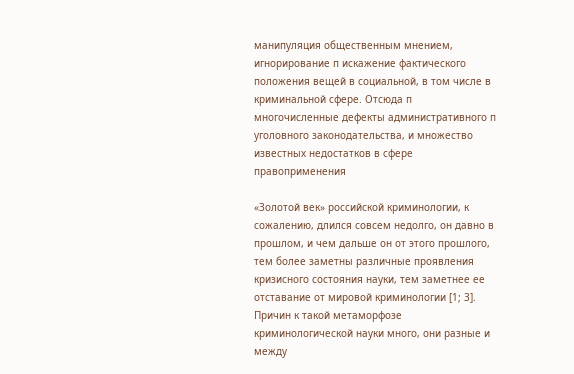манипуляция общественным мнением, игнорирование п искажение фактического положения вещей в социальной, в том числе в криминальной сфере. Отсюда п многочисленные дефекты административного п уголовного законодательства, и множество известных недостатков в сфере правоприменения

«Золотой век» российской криминологии, к сожалению, длился совсем недолго, он давно в прошлом, и чем дальше он от этого прошлого, тем более заметны различные проявления кризисного состояния науки, тем заметнее ее отставание от мировой криминологии [1; 3]. Причин к такой метаморфозе криминологической науки много, они разные и между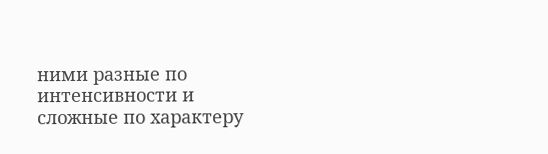ними разные по интенсивности и сложные по характеру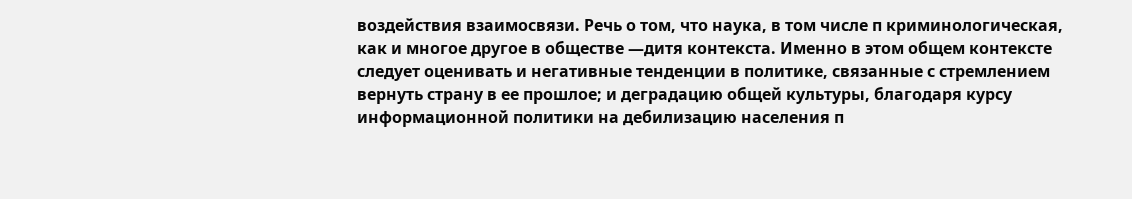воздействия взаимосвязи. Речь о том, что наука, в том числе п криминологическая, как и многое другое в обществе —дитя контекста. Именно в этом общем контексте следует оценивать и негативные тенденции в политике, связанные с стремлением вернуть страну в ее прошлое; и деградацию общей культуры, благодаря курсу информационной политики на дебилизацию населения п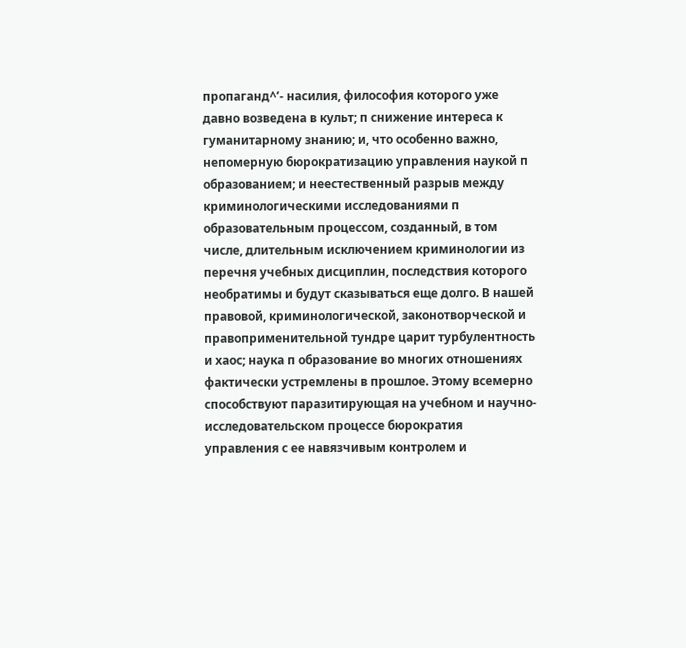пропаганд^’- насилия, философия которого уже давно возведена в культ; п снижение интереса к гуманитарному знанию; и, что особенно важно, непомерную бюрократизацию управления наукой п образованием; и неестественный разрыв между криминологическими исследованиями п образовательным процессом, созданный, в том числе, длительным исключением криминологии из перечня учебных дисциплин, последствия которого необратимы и будут сказываться еще долго. В нашей правовой, криминологической, законотворческой и правоприменительной тундре царит турбулентность и хаос; наука п образование во многих отношениях фактически устремлены в прошлое. Этому всемерно способствуют паразитирующая на учебном и научно-исследовательском процессе бюрократия управления с ее навязчивым контролем и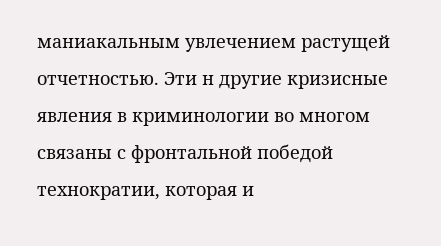маниакальным увлечением растущей отчетностью. Эти н другие кризисные явления в криминологии во многом связаны с фронтальной победой технократии, которая и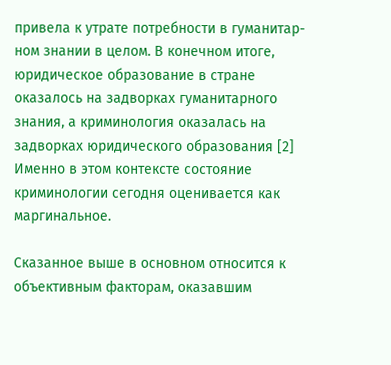привела к утрате потребности в гуманитар-ном знании в целом. В конечном итоге, юридическое образование в стране оказалось на задворках гуманитарного знания, а криминология оказалась на задворках юридического образования [2] Именно в этом контексте состояние криминологии сегодня оценивается как маргинальное.

Сказанное выше в основном относится к объективным факторам, оказавшим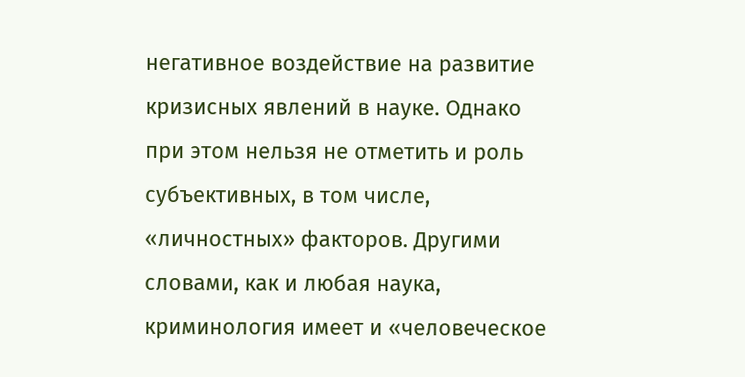негативное воздействие на развитие кризисных явлений в науке. Однако при этом нельзя не отметить и роль субъективных, в том числе, «личностных» факторов. Другими словами, как и любая наука, криминология имеет и «человеческое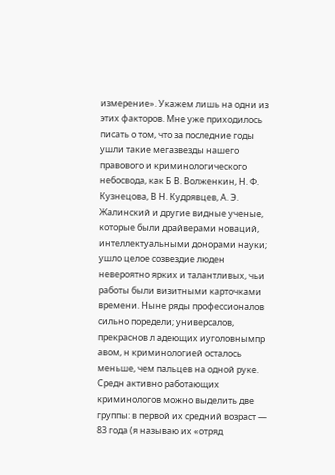измерение». Укажем лишь на одни из этих факторов. Мне уже приходилось писать о том, что за последние годы ушли такие мегазвезды нашего правового и криминологического небосвода, как Б В. Волженкин, Н. Ф. Кузнецова, В Н. Кудрявцев, А. Э. Жалинский и другие видные ученые, которые были драйверами новаций, интеллектуальными донорами науки; ушло целое созвездие люден невероятно ярких и талантливых, чьи работы были визитными карточками времени. Ныне ряды профессионалов сильно поредели; универсалов, прекраснов л адеющих иуголовнымпр авом, н криминологией осталось меньше, чем пальцев на одной руке. Средн активно работающих криминологов можно выделить две группы: в первой их средний возраст — 83 года (я называю их «отряд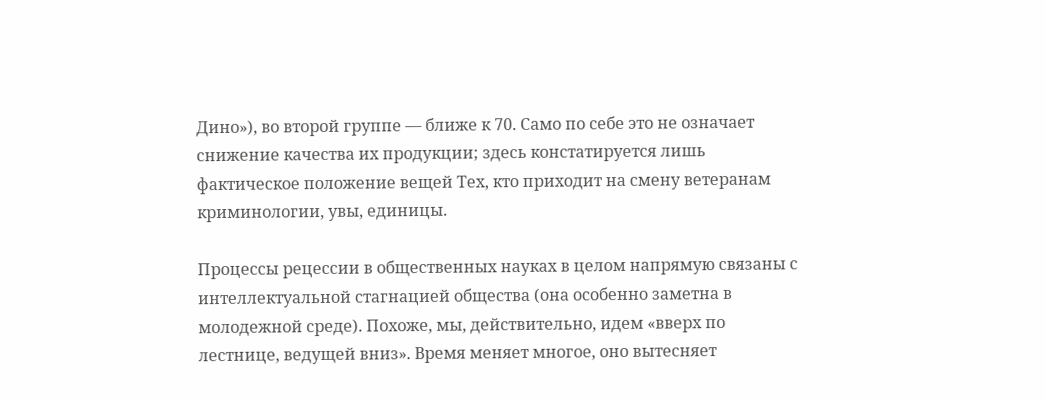Дино»), во второй группе — ближе к 70. Само по себе это не означает снижение качества их продукции; здесь констатируется лишь фактическое положение вещей Тех, кто приходит на смену ветеранам криминологии, увы, единицы.

Процессы рецессии в общественных науках в целом напрямую связаны с интеллектуальной стагнацией общества (она особенно заметна в молодежной среде). Похоже, мы, действительно, идем «вверх по лестнице, ведущей вниз». Время меняет многое, оно вытесняет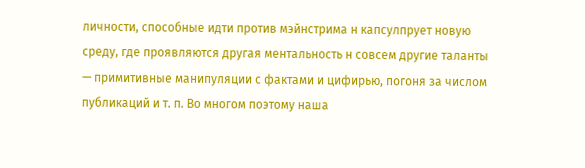личности, способные идти против мэйнстрима н капсулпрует новую среду, где проявляются другая ментальность н совсем другие таланты — примитивные манипуляции с фактами и цифирью, погоня за числом публикаций и т. п. Во многом поэтому наша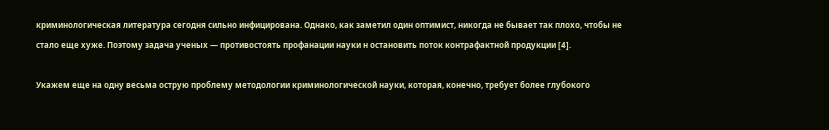криминологическая литература сегодня сильно инфицирована. Однако, как заметил один оптимист, никогда не бывает так плохо, чтобы не стало еще хуже. Поэтому задача ученых — противостоять профанации науки н остановить поток контрафактной продукции [4].

Укажем еще на одну весьма острую проблему методологии криминологической науки, которая, конечно, требует более глубокого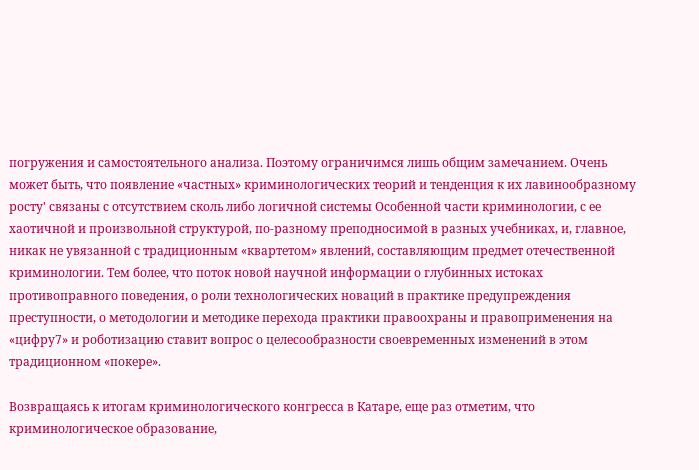погружения и самостоятельного анализа. Поэтому ограничимся лишь общим замечанием. Очень может быть, что появление «частных» криминологических теорий и тенденция к их лавинообразному росту' связаны с отсутствием сколь либо логичной системы Особенной части криминологии, с ее хаотичной и произвольной структурой, по-разному преподносимой в разных учебниках, и, главное, никак не увязанной с традиционным «квартетом» явлений, составляющим предмет отечественной криминологии. Тем более, что поток новой научной информации о глубинных истоках противоправного поведения, о роли технологических новаций в практике предупреждения преступности, о методологии и методике перехода практики правоохраны и правоприменения на «цифру7» и роботизацию ставит вопрос о целесообразности своевременных изменений в этом традиционном «покере».

Возвращаясь к итогам криминологического конгресса в Катаре, еще раз отметим, что криминологическое образование,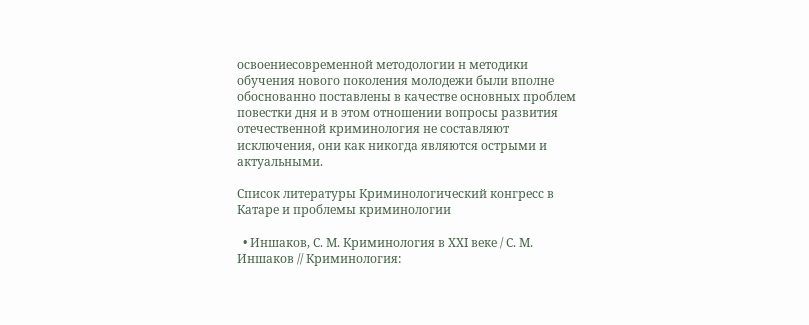освоениесовременной методологии н методики обучения нового поколения молодежи были вполне обоснованно поставлены в качестве основных проблем повестки дня и в этом отношении вопросы развития отечественной криминология не составляют исключения, они как никогда являются острыми и актуальными.

Список литературы Криминологический конгресс в Катаре и проблемы криминологии

  • Иншаков, С. М. Криминология в ХХI веке / С. М. Иншаков // Криминология: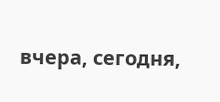вчера, сегодня,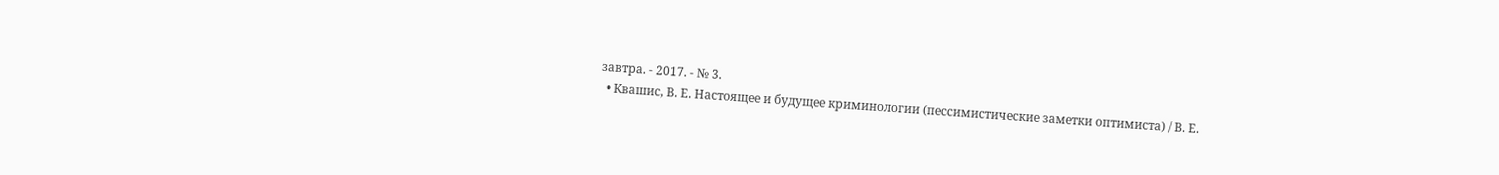завтра. - 2017. - № 3.
  • Квашис, В. Е. Настоящее и будущее криминологии (пессимистические заметки оптимиста) / В. Е.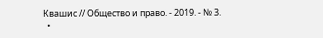Квашис // Общество и право. - 2019. - № 3.
  •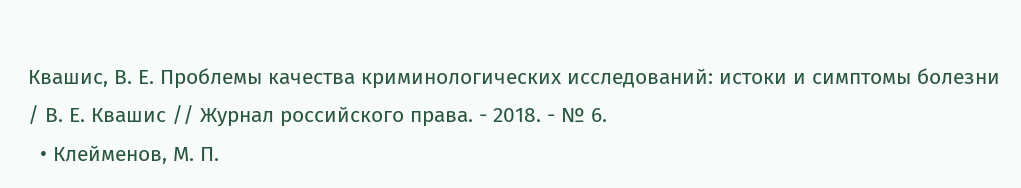Квашис, В. Е. Проблемы качества криминологических исследований: истоки и симптомы болезни / В. Е. Квашис // Журнал российского права. - 2018. - № 6.
  • Клейменов, М. П.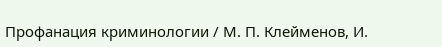Профанация криминологии / М. П. Клейменов, И.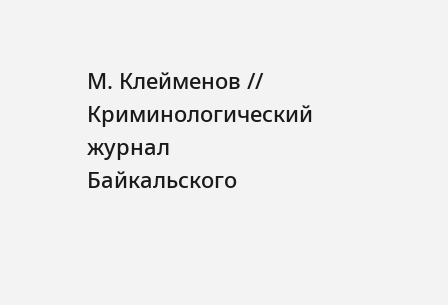М. Клейменов // Криминологический журнал Байкальского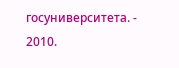госуниверситета. - 2010.